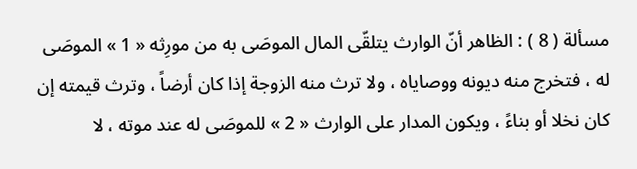مسألة ( 8 ) : الظاهر أنّ الوارث يتلقّى المال الموصَى به من مورِثه « 1 » الموصَى له ، فتخرج منه ديونه ووصاياه ، ولا ترث منه الزوجة إذا كان أرضاً ، وترث قيمته إن كان نخلا أو بناءً ، ويكون المدار على الوارث « 2 » للموصَى له عند موته ، لا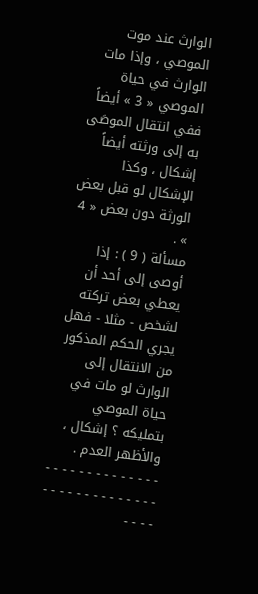الوارث عند موت الموصي ، وإذا مات الوارث في حياة الموصي « 3 » أيضاً ففي انتقال الموصَى به إلى ورثته أيضاً إشكال ، وكذا الإشكال لو قبل بعض الورثة دون بعض « 4 » .
مسألة ( 9 ) : إذا أوصى إلى أحد أن يعطي بعض تركته لشخص - مثلا - فهل يجري الحكم المذكور من الانتقال إلى الوارث لو مات في حياة الموصي بتمليكه ؟ إشكال ، والأظهر العدم .
- - - - - - - - - - - - - - - - - - - - - - - - - - - - - - - -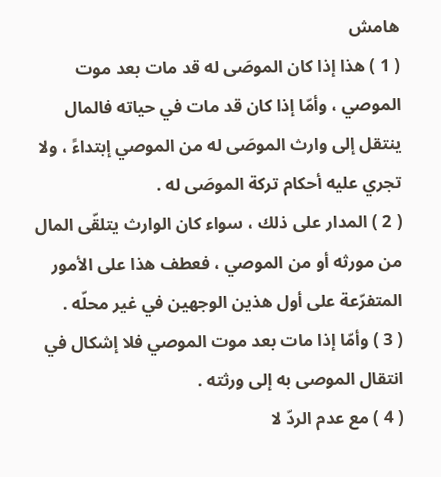هامش
( 1 ) هذا إذا كان الموصَى له قد مات بعد موت الموصي ، وأمّا إذا كان قد مات في حياته فالمال ينتقل إلى وارث الموصَى له من الموصي إبتداءً ، ولا تجري عليه أحكام تركة الموصَى له .
( 2 ) المدار على ذلك ، سواء كان الوارث يتلقّى المال من مورثه أو من الموصي ، فعطف هذا على الأمور المتفرّعة على أول هذين الوجهين في غير محلّه .
( 3 ) وأمّا إذا مات بعد موت الموصي فلا إشكال في انتقال الموصى به إلى ورثته .
( 4 ) مع عدم الردّ لا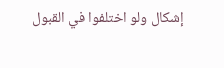إشكال ولو اختلفوا في القبول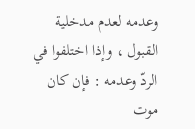وعدمه لعدم مدخلية القبول ، وإذا اختلفوا في الردّ وعدمه : فإن كان موت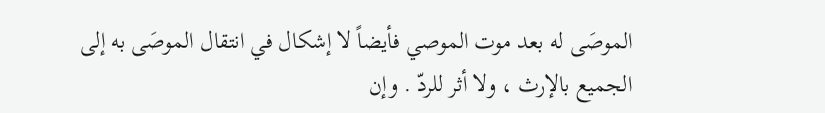الموصَى له بعد موت الموصي فأيضاً لا إشكال في انتقال الموصَى به إلى الجميع بالإرث ، ولا أثر للردّ . وإن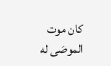كان موت الموصَى له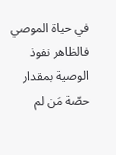في حياة الموصي فالظاهر نفوذ الوصية بمقدار حصّة مَن لم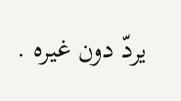يردّ دون غيره .